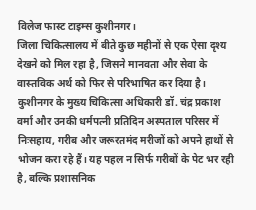विलेज फास्ट टाइम्स कुशीनगर।
जिला चिकित्सालय में बीते कुछ महीनों से एक ऐसा दृश्य देखने को मिल रहा है, जिसने मानवता और सेवा के वास्तविक अर्थ को फिर से परिभाषित कर दिया है। कुशीनगर के मुख्य चिकित्सा अधिकारी डॉ. चंद्र प्रकाश वर्मा और उनकी धर्मपत्नी प्रतिदिन अस्पताल परिसर में निःसहाय, गरीब और जरूरतमंद मरीजों को अपने हाथों से भोजन करा रहे हैं। यह पहल न सिर्फ गरीबों के पेट भर रही है, बल्कि प्रशासनिक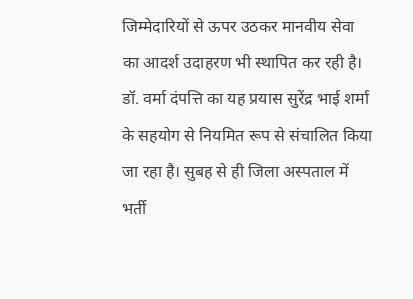जिम्मेदारियों से ऊपर उठकर मानवीय सेवा का आदर्श उदाहरण भी स्थापित कर रही है।
डॉ. वर्मा दंपत्ति का यह प्रयास सुरेंद्र भाई शर्मा के सहयोग से नियमित रूप से संचालित किया जा रहा है। सुबह से ही जिला अस्पताल में भर्ती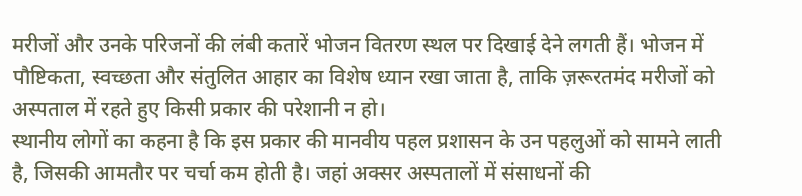मरीजों और उनके परिजनों की लंबी कतारें भोजन वितरण स्थल पर दिखाई देने लगती हैं। भोजन में पौष्टिकता, स्वच्छता और संतुलित आहार का विशेष ध्यान रखा जाता है, ताकि ज़रूरतमंद मरीजों को अस्पताल में रहते हुए किसी प्रकार की परेशानी न हो।
स्थानीय लोगों का कहना है कि इस प्रकार की मानवीय पहल प्रशासन के उन पहलुओं को सामने लाती है, जिसकी आमतौर पर चर्चा कम होती है। जहां अक्सर अस्पतालों में संसाधनों की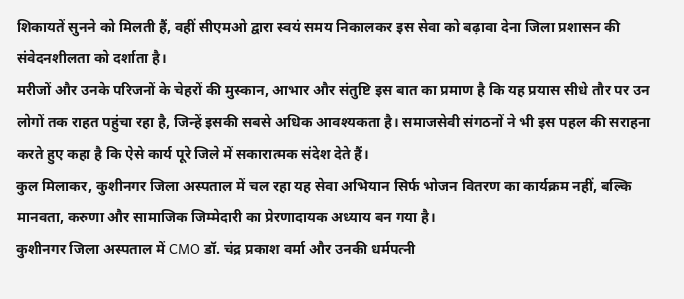शिकायतें सुनने को मिलती हैं, वहीं सीएमओ द्वारा स्वयं समय निकालकर इस सेवा को बढ़ावा देना जिला प्रशासन की संवेदनशीलता को दर्शाता है।
मरीजों और उनके परिजनों के चेहरों की मुस्कान, आभार और संतुष्टि इस बात का प्रमाण है कि यह प्रयास सीधे तौर पर उन लोगों तक राहत पहुंचा रहा है, जिन्हें इसकी सबसे अधिक आवश्यकता है। समाजसेवी संगठनों ने भी इस पहल की सराहना करते हुए कहा है कि ऐसे कार्य पूरे जिले में सकारात्मक संदेश देते हैं।
कुल मिलाकर, कुशीनगर जिला अस्पताल में चल रहा यह सेवा अभियान सिर्फ भोजन वितरण का कार्यक्रम नहीं, बल्कि मानवता, करुणा और सामाजिक जिम्मेदारी का प्रेरणादायक अध्याय बन गया है।
कुशीनगर जिला अस्पताल में CMO डॉ. चंद्र प्रकाश वर्मा और उनकी धर्मपत्नी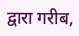द्वारा गरीब,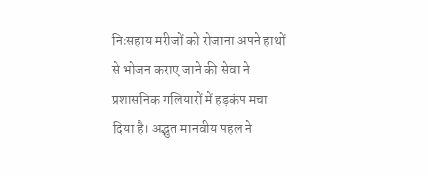निःसहाय मरीजों को रोजाना अपने हाथों से भोजन कराए जाने की सेवा ने प्रशासनिक गलियारों में हड़कंप मचा दिया है। अद्भुत मानवीय पहल ने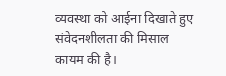व्यवस्था को आईना दिखाते हुए संवेदनशीलता की मिसाल कायम की है।